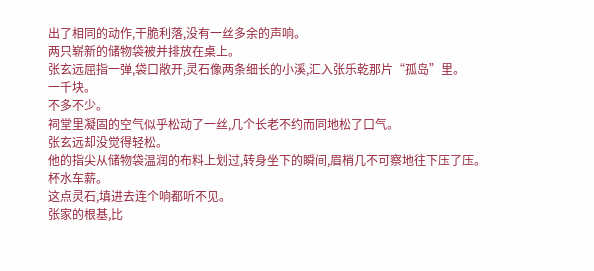出了相同的动作,干脆利落,没有一丝多余的声响。
两只崭新的储物袋被并排放在桌上。
张玄远屈指一弹,袋口敞开,灵石像两条细长的小溪,汇入张乐乾那片“孤岛”里。
一千块。
不多不少。
祠堂里凝固的空气似乎松动了一丝,几个长老不约而同地松了口气。
张玄远却没觉得轻松。
他的指尖从储物袋温润的布料上划过,转身坐下的瞬间,眉梢几不可察地往下压了压。
杯水车薪。
这点灵石,填进去连个响都听不见。
张家的根基,比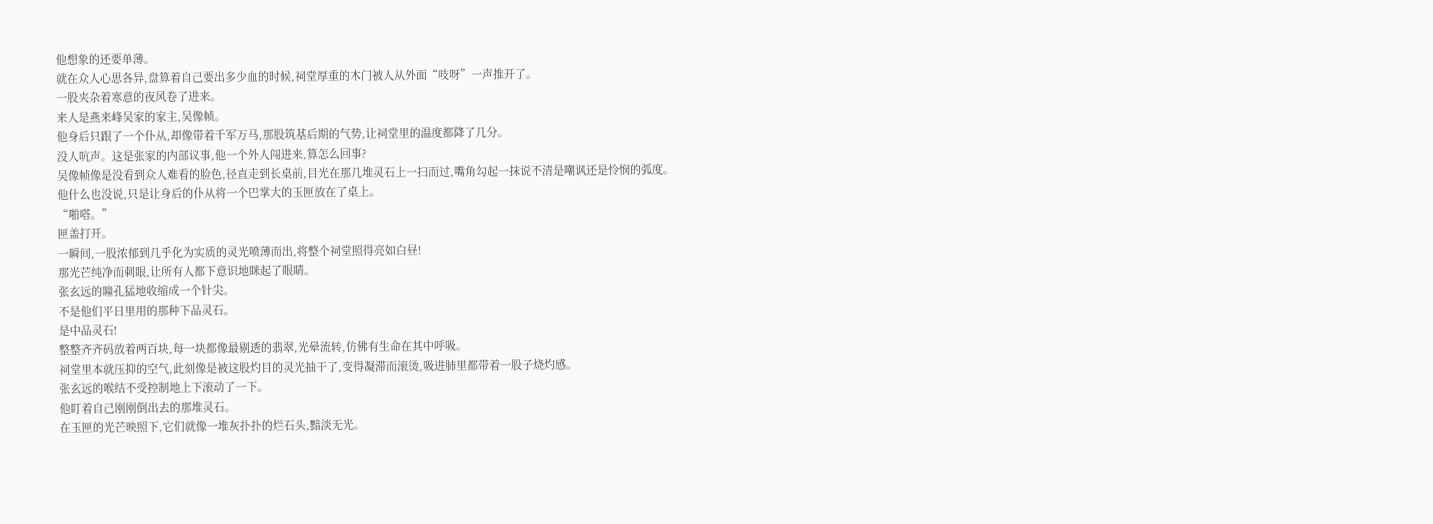他想象的还要单薄。
就在众人心思各异,盘算着自己要出多少血的时候,祠堂厚重的木门被人从外面“吱呀”一声推开了。
一股夹杂着寒意的夜风卷了进来。
来人是燕来峰吴家的家主,吴像帧。
他身后只跟了一个仆从,却像带着千军万马,那股筑基后期的气势,让祠堂里的温度都降了几分。
没人吭声。这是张家的内部议事,他一个外人闯进来,算怎么回事?
吴像帧像是没看到众人难看的脸色,径直走到长桌前,目光在那几堆灵石上一扫而过,嘴角勾起一抹说不清是嘲讽还是怜悯的弧度。
他什么也没说,只是让身后的仆从将一个巴掌大的玉匣放在了桌上。
“啪嗒。”
匣盖打开。
一瞬间,一股浓郁到几乎化为实质的灵光喷薄而出,将整个祠堂照得亮如白昼!
那光芒纯净而刺眼,让所有人都下意识地眯起了眼睛。
张玄远的瞳孔猛地收缩成一个针尖。
不是他们平日里用的那种下品灵石。
是中品灵石!
整整齐齐码放着两百块,每一块都像最剔透的翡翠,光晕流转,仿佛有生命在其中呼吸。
祠堂里本就压抑的空气,此刻像是被这股灼目的灵光抽干了,变得凝滞而滚烫,吸进肺里都带着一股子烧灼感。
张玄远的喉结不受控制地上下滚动了一下。
他盯着自己刚刚倒出去的那堆灵石。
在玉匣的光芒映照下,它们就像一堆灰扑扑的烂石头,黯淡无光。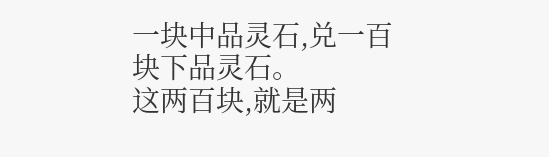一块中品灵石,兑一百块下品灵石。
这两百块,就是两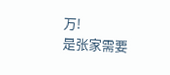万!
是张家需要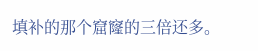填补的那个窟窿的三倍还多。